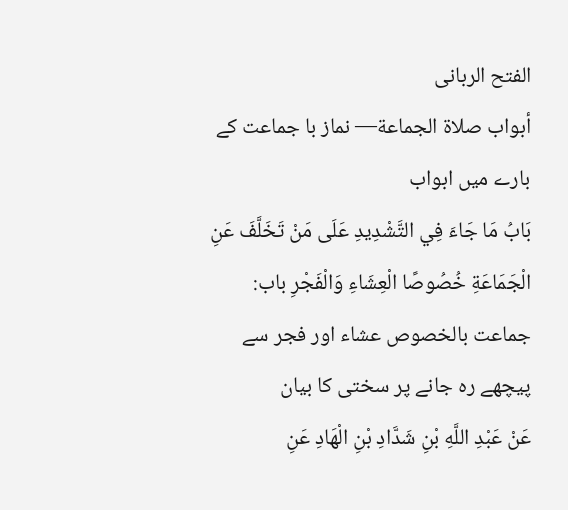الفتح الربانی
أبواب صلاة الجماعة— نماز با جماعت کے بارے میں ابواب
بَابُ مَا جَاءَ فِي التَّشْدِيدِ عَلَى مَنْ تَخَلَّفَ عَنِ الْجَمَاعَةِ خُصُوصًا الْعِشَاءِ وَالْفَجْرِ باب: جماعت بالخصوص عشاء اور فجر سے پیچھے رہ جانے پر سختی کا بیان
عَنْ عَبْدِ اللَّهِ بْنِ شَدَّادِ بْنِ الْهَادِ عَنِ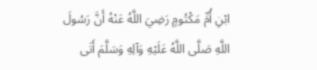ابْنِ أُمِّ مَكْتُومٍ رَضِيَ اللَّهُ عَنْهُ أَنَّ رَسُولَ اللَّهِ صَلَّى اللَّهُ عَلَيْهِ وَآلِهِ وَسَلَّمَ أَتَى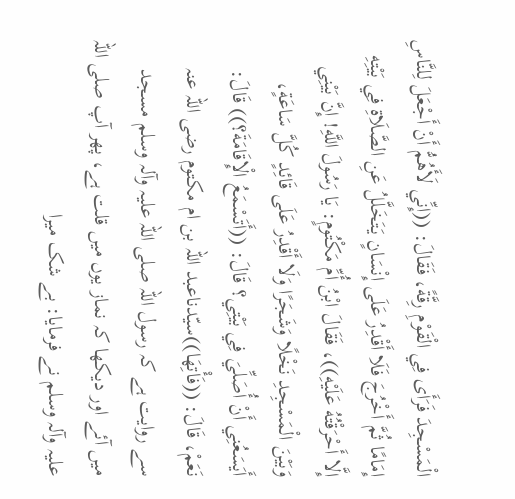الْمَسْجِدَ فَرَأَى فِي الْقَوْمِ رِقَّةً، فَقَالَ: ((إِنِّي لَأَهُمُّ أَنْ أَجْعَلَ لِلنَّاسِ إِمَامًا ثُمَّ أَخْرُجَ فَلَا أَقْدِرُ عَلَى إِنْسَانٍ يَتَخَلَّلُ عَنِ الصَّلَاةِ فِي بَيْتِهِ إِلَّا أَحْرَقْتُهُ عَلَيْهِ))، فَقَالَ ابْنُ أُمِّ مَكْتُومٍ: يَا رَسُولَ اللَّهِ! إِنَّ بَيْنِي وَبَيْنَ الْمَسْجِدِ نَخْلًا وَشَجَرًا وَلَا أَقْدِرُ عَلَى قَائِدٍ كُلَّ سَاعَةٍ، أَيَسَعُنِي أَنْ أُصَلِّيَ فِي بَيْتِي؟ قَالَ: ((أَتَسْمَعُ الْإِقَامَةَ؟)) قَالَ: نَعَمْ، قَالَ: ((فَأْتِهَا))سیّدناعبد اللہ بن ام مکتوم رضی اللہ عنہ سے روایت ہے کہ رسول اللہ صلی اللہ علیہ وآلہ وسلم مسجد میں آئے اور دیکھا کہ نماز یوں میں قلت ہے، پھر آپ صلی اللہ علیہ وآلہ وسلم نے فرمایا: بے شک میرا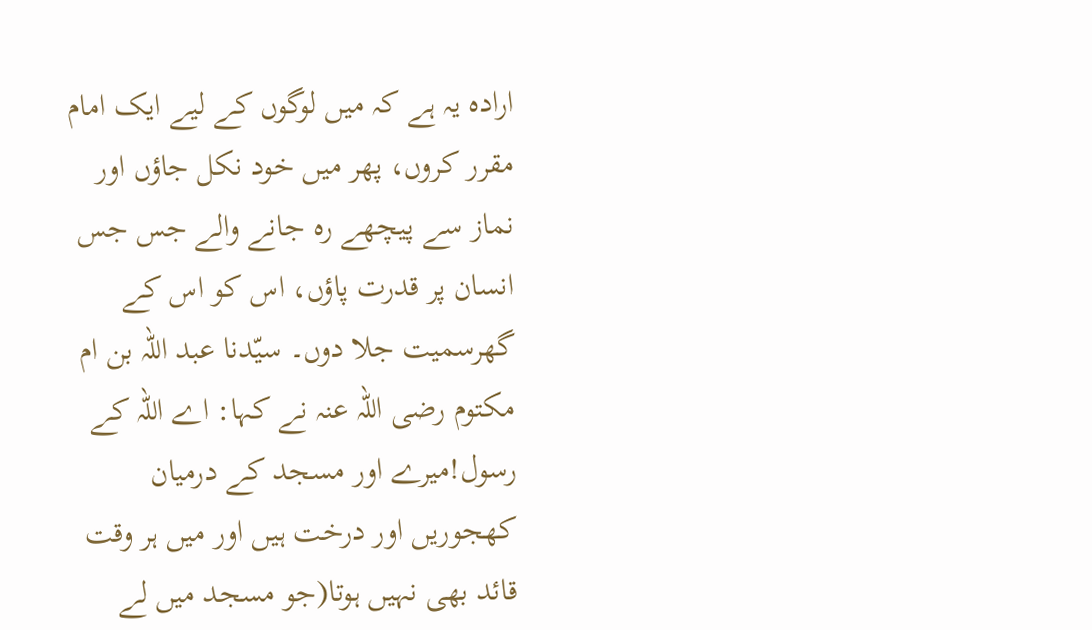ارادہ یہ ہے کہ میں لوگوں کے لیے ایک امام مقرر کروں، پھر میں خود نکل جاؤں اور نماز سے پیچھے رہ جانے والے جس جس انسان پر قدرت پاؤں، اس کو اس کے گھرسمیت جلا دوں۔ سیّدنا عبد اللہ بن ام مکتوم رضی اللہ عنہ نے کہا: اے اللہ کے رسول!میرے اور مسجد کے درمیان کھجوریں اور درخت ہیں اور میں ہر وقت قائد بھی نہیں ہوتا(جو مسجد میں لے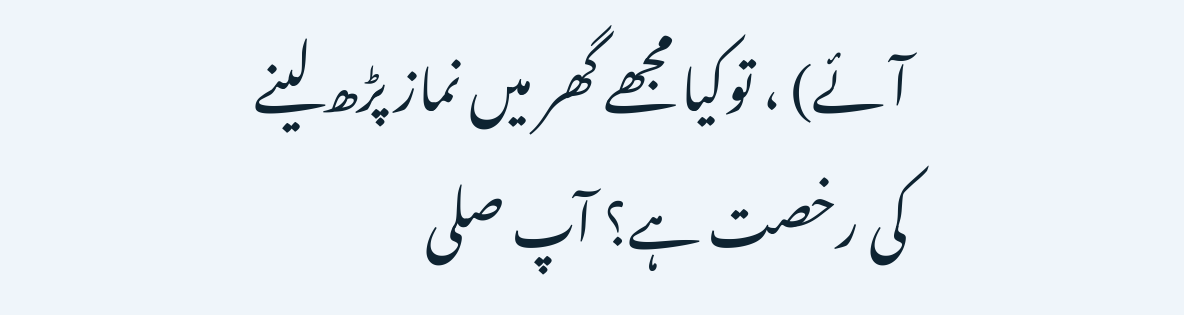آئے) ، توکیا مجھے گھر میں نماز پڑھ لینے کی رخصت ہے؟ آپ صلی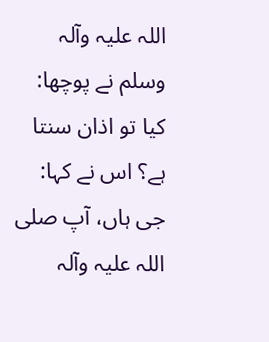اللہ علیہ وآلہ وسلم نے پوچھا: کیا تو اذان سنتا ہے؟ اس نے کہا: جی ہاں، آپ صلی اللہ علیہ وآلہ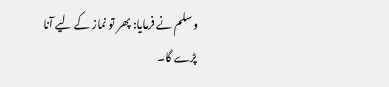وسلم نے فرمایا: پھر تو نماز کے لیے آنا پڑے گا۔